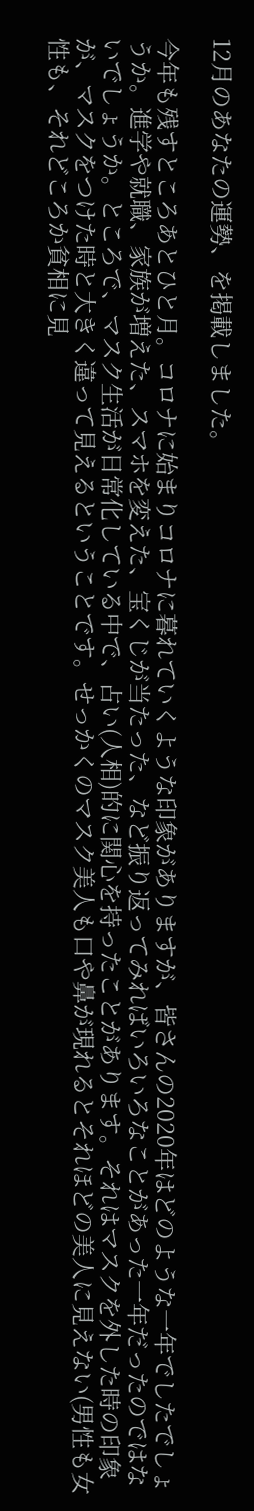12月のあなたの運勢、を掲載しました。

今年も残すところあとひと月。コロナに始まりコロナに暮れていくような印象がありますが、皆さんの2020年はどのような一年でしたでしょうか。進学や就職、家族が増えた、スマホを変えた、宝くじが当たった、など振り返ってみればいろいろなことがあった一年だったのではないでしょうか。ところで、マスク生活が日常化している中で、占い(人相)的に関心を持ったことがあります。それはマスクを外した時の印象が、マスクをつけた時と大きく違って見えるということです。せっかくのマスク美人も口や鼻が現れるとそれほどの美人に見えない(男性も女性も、それどころか貧相に見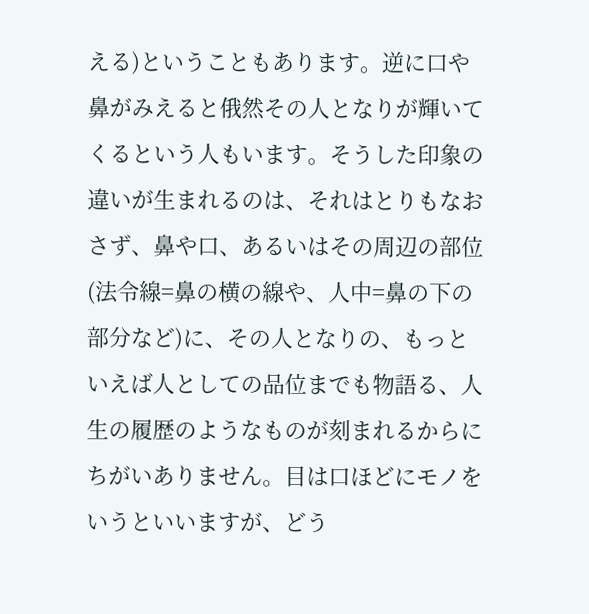える)ということもあります。逆に口や鼻がみえると俄然その人となりが輝いてくるという人もいます。そうした印象の違いが生まれるのは、それはとりもなおさず、鼻や口、あるいはその周辺の部位(法令線=鼻の横の線や、人中=鼻の下の部分など)に、その人となりの、もっといえば人としての品位までも物語る、人生の履歴のようなものが刻まれるからにちがいありません。目は口ほどにモノをいうといいますが、どう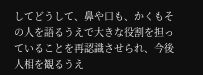してどうして、鼻や口も、かくもその人を語るうえで大きな役割を担っていることを再認識させられ、今後人相を観るうえ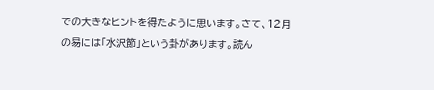での大きなヒントを得たように思います。さて、12月の易には「水沢節」という卦があります。読ん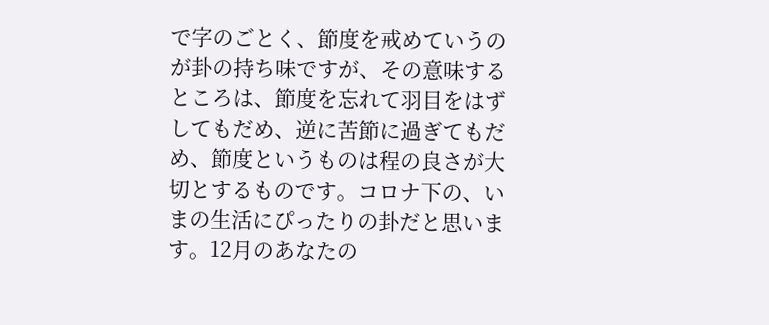で字のごとく、節度を戒めていうのが卦の持ち味ですが、その意味するところは、節度を忘れて羽目をはずしてもだめ、逆に苦節に過ぎてもだめ、節度というものは程の良さが大切とするものです。コロナ下の、いまの生活にぴったりの卦だと思います。12月のあなたの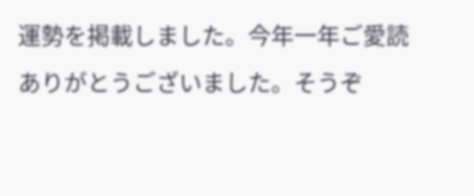運勢を掲載しました。今年一年ご愛読ありがとうございました。そうぞ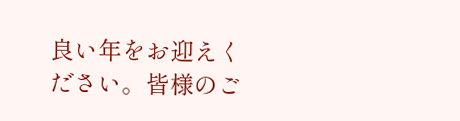良い年をお迎えください。皆様のご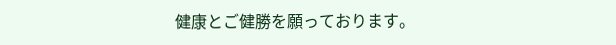健康とご健勝を願っております。